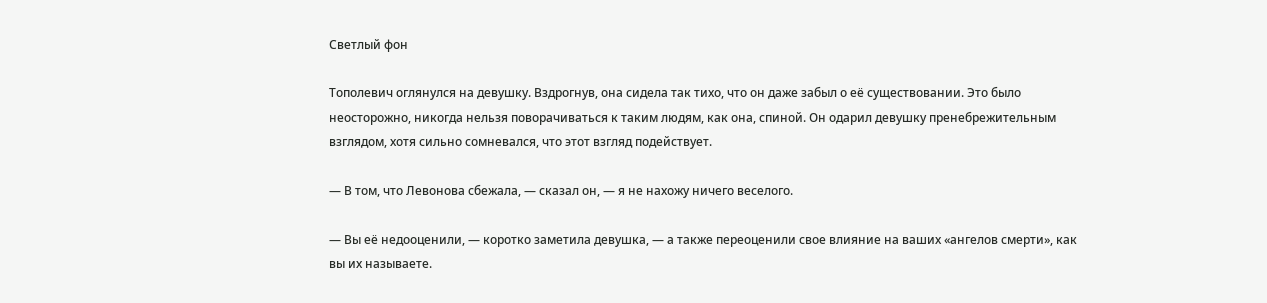Светлый фон

Тополевич оглянулся на девушку. Вздрогнув, она сидела так тихо, что он даже забыл о её существовании. Это было неосторожно, никогда нельзя поворачиваться к таким людям, как она, спиной. Он одарил девушку пренебрежительным взглядом, хотя сильно сомневался, что этот взгляд подействует.

— В том, что Левонова сбежала, — сказал он, — я не нахожу ничего веселого.

— Вы её недооценили, — коротко заметила девушка, — а также переоценили свое влияние на ваших «ангелов смерти», как вы их называете.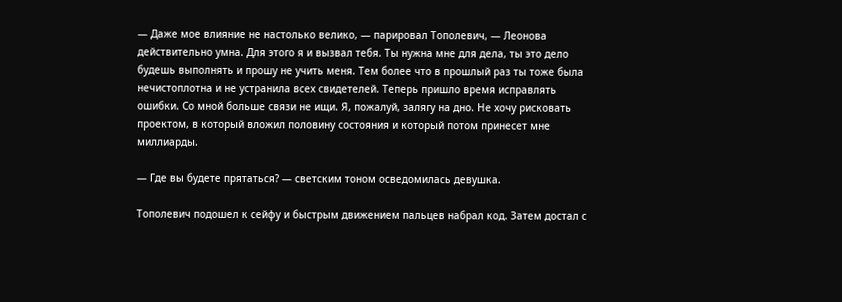— Даже мое влияние не настолько велико, — парировал Тополевич, — Леонова действительно умна. Для этого я и вызвал тебя. Ты нужна мне для дела, ты это дело будешь выполнять и прошу не учить меня. Тем более что в прошлый раз ты тоже была нечистоплотна и не устранила всех свидетелей. Теперь пришло время исправлять ошибки. Со мной больше связи не ищи. Я, пожалуй, залягу на дно. Не хочу рисковать проектом, в который вложил половину состояния и который потом принесет мне миллиарды.

— Где вы будете прятаться? — светским тоном осведомилась девушка.

Тополевич подошел к сейфу и быстрым движением пальцев набрал код. Затем достал с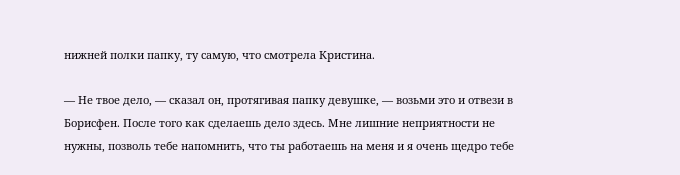нижней полки папку, ту самую, что смотрела Кристина.

— Не твое дело, — сказал он, протягивая папку девушке, — возьми это и отвези в Борисфен. После того как сделаешь дело здесь. Мне лишние неприятности не нужны, позволь тебе напомнить, что ты работаешь на меня и я очень щедро тебе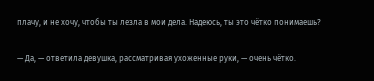плачу, и не хочу, чтобы ты лезла в мои дела. Надеюсь, ты это чётко понимаешь?

— Да, — ответила девушка, рассматривая ухоженные руки, — очень чётко.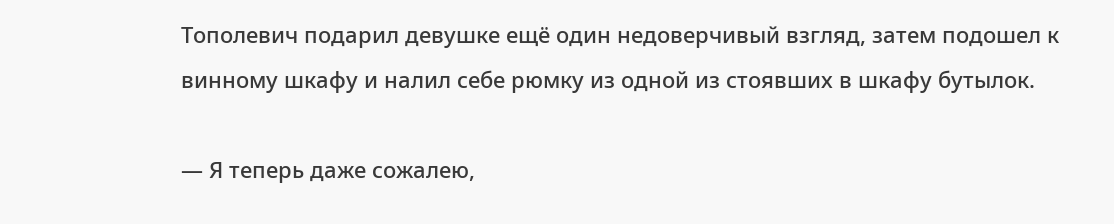Тополевич подарил девушке ещё один недоверчивый взгляд, затем подошел к винному шкафу и налил себе рюмку из одной из стоявших в шкафу бутылок.

— Я теперь даже сожалею,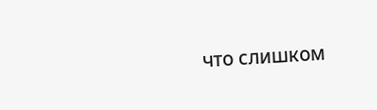что слишком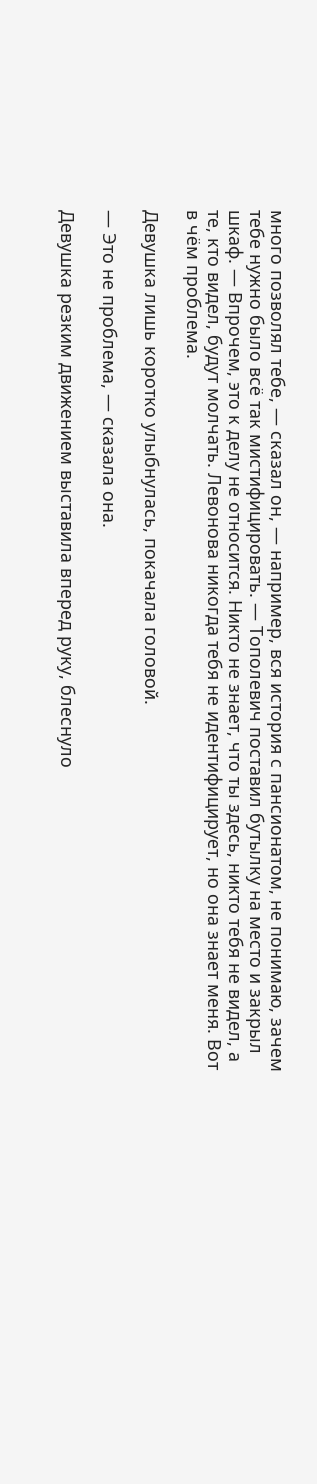много позволял тебе, — сказал он, — например, вся история с пансионатом, не понимаю, зачем тебе нужно было всё так мистифицировать. — Тополевич поставил бутылку на место и закрыл шкаф. — Впрочем, это к делу не относится. Никто не знает, что ты здесь, никто тебя не видел, а те, кто видел, будут молчать. Левонова никогда тебя не идентифицирует, но она знает меня. Вот в чём проблема.

Девушка лишь коротко улыбнулась, покачала головой.

— Это не проблема, — сказала она.

Девушка резким движением выставила вперед руку, блеснуло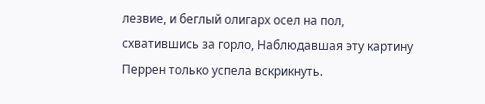лезвие, и беглый олигарх осел на пол, схватившись за горло, Наблюдавшая эту картину Перрен только успела вскрикнуть.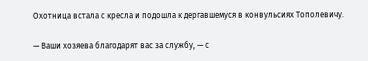Охотница встала с кресла и подошла к дергавшемуся в конвульсиях Тополевичу.

— Ваши хозяева благодарят вас за службу, — с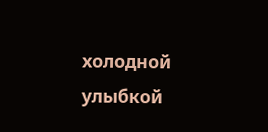холодной улыбкой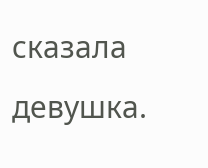сказала девушка.